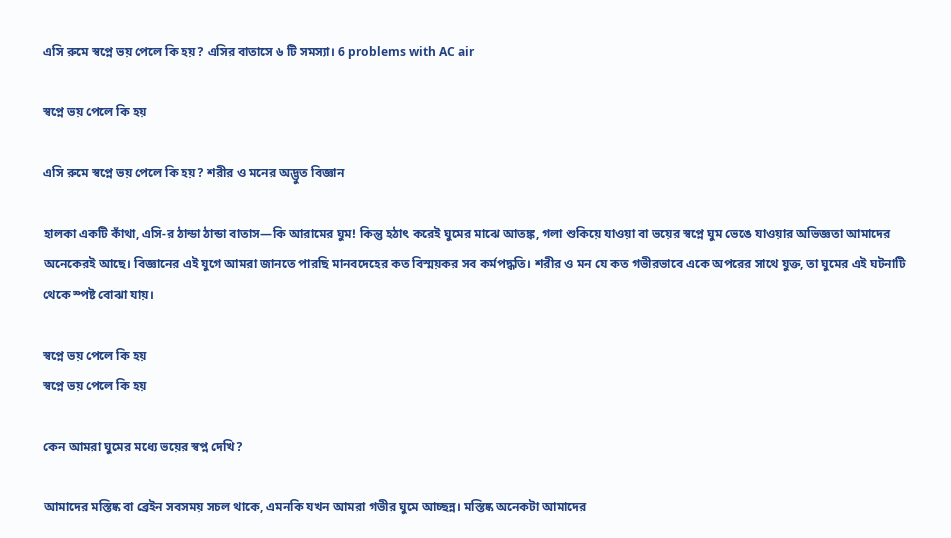এসি রুমে স্বপ্নে ভয় পেলে কি হয়? এসির বাতাসে ৬ টি সমস্যা। 6 problems with AC air

স্বপ্নে ভয় পেলে কি হয়

এসি রুমে স্বপ্নে ভয় পেলে কি হয়? শরীর ও মনের অদ্ভুত বিজ্ঞান

হালকা একটি কাঁথা, এসি-র ঠান্ডা ঠান্ডা বাতাস—কি আরামের ঘুম! কিন্তু হঠাৎ করেই ঘুমের মাঝে আতঙ্ক, গলা শুকিয়ে যাওয়া বা ভয়ের স্বপ্নে ঘুম ভেঙে যাওয়ার অভিজ্ঞতা আমাদের অনেকেরই আছে। বিজ্ঞানের এই যুগে আমরা জানতে পারছি মানবদেহের কত বিস্ময়কর সব কর্মপদ্ধতি। শরীর ও মন যে কত গভীরভাবে একে অপরের সাথে যুক্ত, তা ঘুমের এই ঘটনাটি থেকে স্পষ্ট বোঝা যায়।

স্বপ্নে ভয় পেলে কি হয়
স্বপ্নে ভয় পেলে কি হয়

কেন আমরা ঘুমের মধ্যে ভয়ের স্বপ্ন দেখি?

আমাদের মস্তিষ্ক বা ব্রেইন সবসময় সচল থাকে, এমনকি যখন আমরা গভীর ঘুমে আচ্ছন্ন। মস্তিষ্ক অনেকটা আমাদের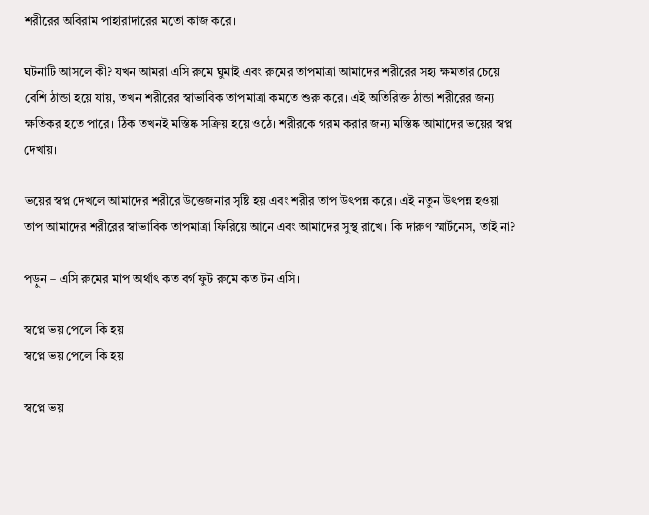শরীরের অবিরাম পাহারাদারের মতো কাজ করে।

ঘটনাটি আসলে কী? যখন আমরা এসি রুমে ঘুমাই এবং রুমের তাপমাত্রা আমাদের শরীরের সহ্য ক্ষমতার চেয়ে বেশি ঠান্ডা হয়ে যায়, তখন শরীরের স্বাভাবিক তাপমাত্রা কমতে শুরু করে। এই অতিরিক্ত ঠান্ডা শরীরের জন্য ক্ষতিকর হতে পারে। ঠিক তখনই মস্তিষ্ক সক্রিয় হয়ে ওঠে। শরীরকে গরম করার জন্য মস্তিষ্ক আমাদের ভয়ের স্বপ্ন দেখায়।

ভয়ের স্বপ্ন দেখলে আমাদের শরীরে উত্তেজনার সৃষ্টি হয় এবং শরীর তাপ উৎপন্ন করে। এই নতুন উৎপন্ন হওয়া তাপ আমাদের শরীরের স্বাভাবিক তাপমাত্রা ফিরিয়ে আনে এবং আমাদের সুস্থ রাখে। কি দারুণ স্মার্টনেস, তাই না?

পড়ুন – এসি রুমের মাপ অর্থাৎ কত বর্গ ফুট রুমে কত টন এসি।

স্বপ্নে ভয় পেলে কি হয়
স্বপ্নে ভয় পেলে কি হয়

স্বপ্নে ভয়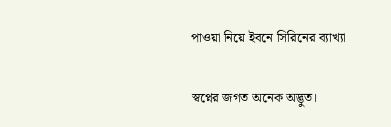পাওয়া নিয়ে ইবনে সিরিনের ব্যাখ্যা

স্বপ্নের জগত অনেক অদ্ভুত।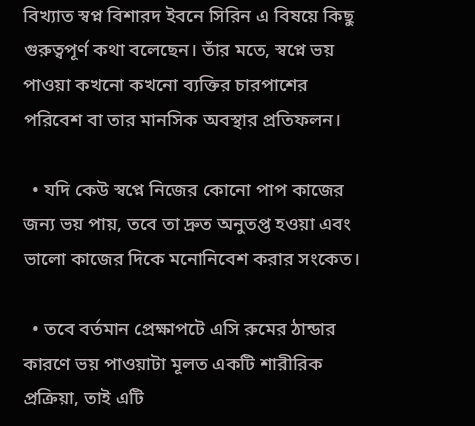বিখ্যাত স্বপ্ন বিশারদ ইবনে সিরিন এ বিষয়ে কিছু গুরুত্বপূর্ণ কথা বলেছেন। তাঁর মতে, স্বপ্নে ভয় পাওয়া কখনো কখনো ব্যক্তির চারপাশের পরিবেশ বা তার মানসিক অবস্থার প্রতিফলন।

  • যদি কেউ স্বপ্নে নিজের কোনো পাপ কাজের জন্য ভয় পায়, তবে তা দ্রুত অনুতপ্ত হওয়া এবং ভালো কাজের দিকে মনোনিবেশ করার সংকেত।

  • তবে বর্তমান প্রেক্ষাপটে এসি রুমের ঠান্ডার কারণে ভয় পাওয়াটা মূলত একটি শারীরিক প্রক্রিয়া, তাই এটি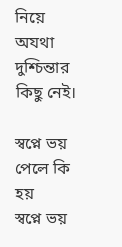নিয়ে অযথা দুশ্চিন্তার কিছু নেই।

স্বপ্নে ভয় পেলে কি হয়
স্বপ্নে ভয়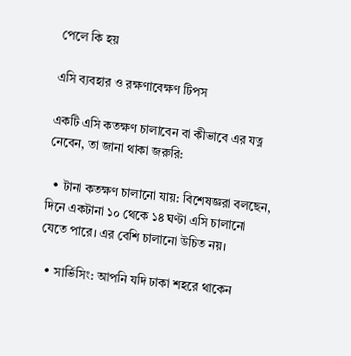পেলে কি হয়

এসি ব্যবহার ও রক্ষণাবেক্ষণ টিপস

একটি এসি কতক্ষণ চালাবেন বা কীভাবে এর যত্ন নেবেন, তা জানা থাকা জরুরি:

  • টানা কতক্ষণ চালানো যায়: বিশেষজ্ঞরা বলছেন, দিনে একটানা ১০ থেকে ১৪ ঘণ্টা এসি চালানো যেতে পারে। এর বেশি চালানো উচিত নয়।

  • সার্ভিসিং: আপনি যদি ঢাকা শহরে থাকেন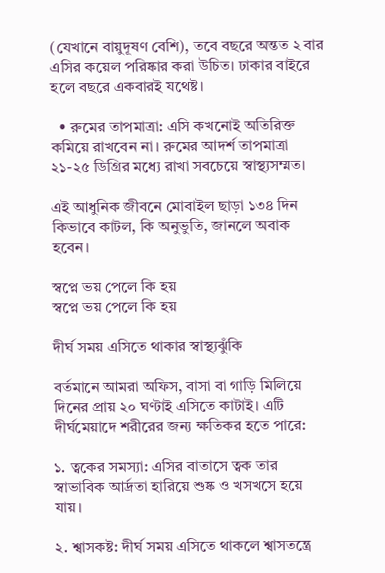(যেখানে বায়ুদূষণ বেশি), তবে বছরে অন্তত ২ বার এসির কয়েল পরিষ্কার করা উচিত। ঢাকার বাইরে হলে বছরে একবারই যথেষ্ট।

  • রুমের তাপমাত্রা: এসি কখনোই অতিরিক্ত কমিয়ে রাখবেন না। রুমের আদর্শ তাপমাত্রা ২১-২৫ ডিগ্রির মধ্যে রাখা সবচেয়ে স্বাস্থ্যসম্মত।

এই আধুনিক জীবনে মোবাইল ছাড়া ১৩৪ দিন কিভাবে কাটল, কি অনুভুতি, জানলে অবাক হবেন।

স্বপ্নে ভয় পেলে কি হয়
স্বপ্নে ভয় পেলে কি হয়

দীর্ঘ সময় এসিতে থাকার স্বাস্থ্যঝুঁকি

বর্তমানে আমরা অফিস, বাসা বা গাড়ি মিলিয়ে দিনের প্রায় ২০ ঘণ্টাই এসিতে কাটাই। এটি দীর্ঘমেয়াদে শরীরের জন্য ক্ষতিকর হতে পারে:

১. ত্বকের সমস্যা: এসির বাতাসে ত্বক তার স্বাভাবিক আর্দ্রতা হারিয়ে শুষ্ক ও খসখসে হয়ে যায়।

২. শ্বাসকষ্ট: দীর্ঘ সময় এসিতে থাকলে শ্বাসতন্ত্রে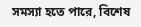সমস্যা হতে পারে, বিশেষ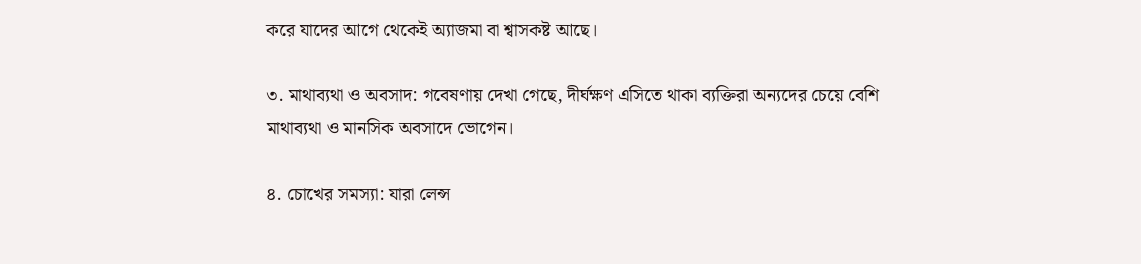করে যাদের আগে থেকেই অ্যাজমা বা শ্বাসকষ্ট আছে।

৩. মাথাব্যথা ও অবসাদ: গবেষণায় দেখা গেছে, দীর্ঘক্ষণ এসিতে থাকা ব্যক্তিরা অন্যদের চেয়ে বেশি মাথাব্যথা ও মানসিক অবসাদে ভোগেন।

৪. চোখের সমস্যা: যারা লেন্স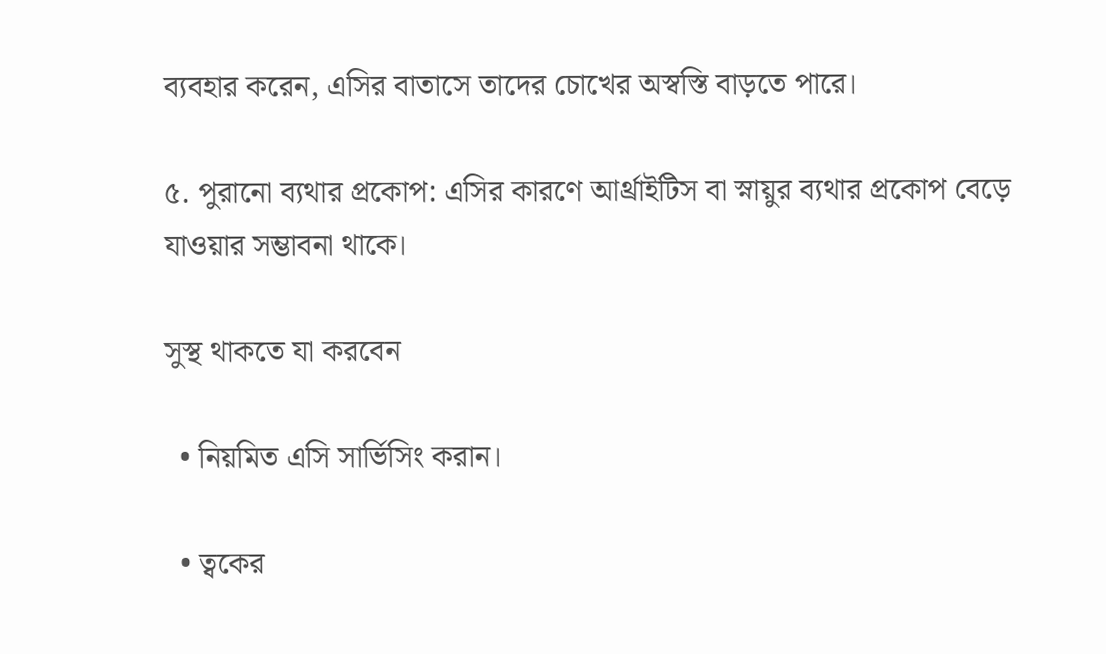ব্যবহার করেন, এসির বাতাসে তাদের চোখের অস্বস্তি বাড়তে পারে।

৫. পুরানো ব্যথার প্রকোপ: এসির কারণে আর্থ্রাইটিস বা স্নায়ুর ব্যথার প্রকোপ বেড়ে যাওয়ার সম্ভাবনা থাকে।

সুস্থ থাকতে যা করবেন

  • নিয়মিত এসি সার্ভিসিং করান।

  • ত্বকের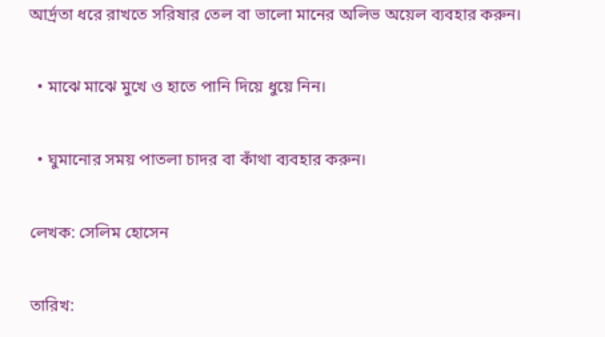আর্দ্রতা ধরে রাখতে সরিষার তেল বা ভালো মানের অলিভ অয়েল ব্যবহার করুন।

  • মাঝে মাঝে মুখে ও হাতে পানি দিয়ে ধুয়ে নিন।

  • ঘুমানোর সময় পাতলা চাদর বা কাঁথা ব্যবহার করুন।

লেখক: সেলিম হোসেন

তারিখ: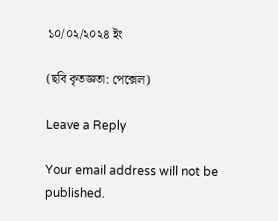১০/০২/২০২৪ ইং

(ছবি কৃতজ্ঞতা: পেক্সেল)

Leave a Reply

Your email address will not be published.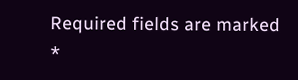Required fields are marked *